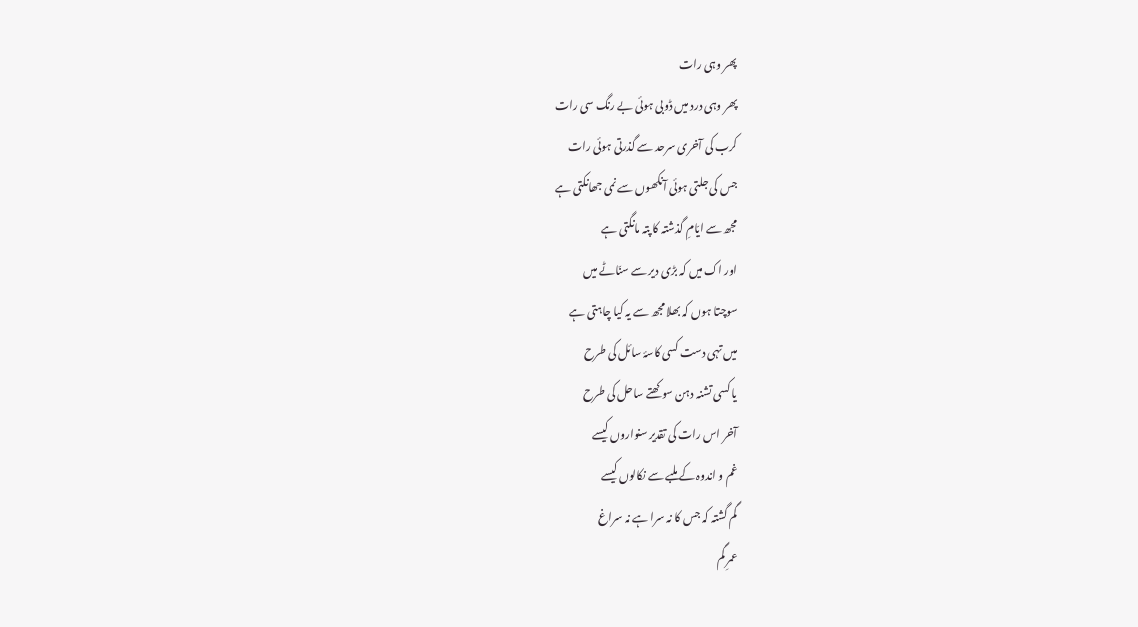پھر وہی رات
پھر وہی درد میں ڈوبی ہوئی بے رنگ سی رات
کرب کی آخری سرحد سے گذرتی ہوئی رات
جس کی جلتی ہوئی آنکھوں سے نمی جھانکتی ہے
مجھ سے ایّامِ گذشتہ کا پتہ مانگتی ہے
اور اک میں کہ بڑی دیر سے سنّاٹے میں
سوچتا ہوں کہ بھلا مجھ سے یہ کیا چاہتی ہے
میں تہی دست کسی کاسۂ سائل کی طرح
یا کسی تشنہ دہن سوکھتے ساحل کی طرح
آخر اس رات کی تقدیر سنواروں کیسے
غم و اندوہ کے ملبے سے نکالوں کیسے
گم گشتہ کہ جس کا نہ سرا ہے نہ سراغ
عمرِ گم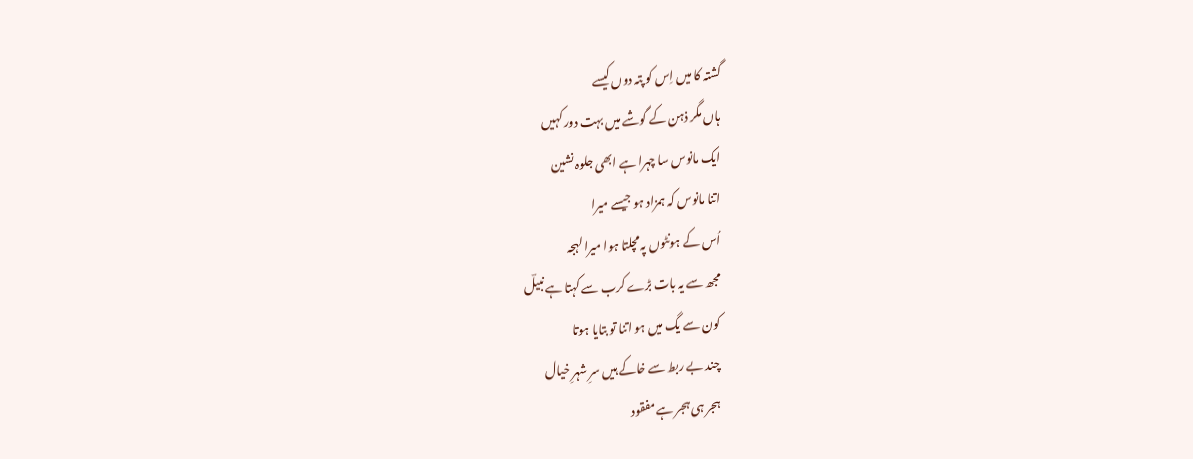گشتہ کا میں اِس کو پتہ دوں کیسے
ہاں مگر ذہن کے گوشے میں بہت دور کہیں
ایک مانوس سا چہرا ہے ابھی جلوہ نشین
اتنا مانوس کہ ہمزاد ہو جیسے میرا
اُس کے ہونٹوں پہ مچلتا ہوا میرا لہجہ
مجھ سے یہ بات بڑے کرب سے کہتا ہے نبیلؔ
کون سے یگ میں ہو اتنا تو بتایا ہوتا
چند بے ربط سے خاکے ہیں سرِ شہرِ خیال
ہجر ہی ہجر ہے مفقود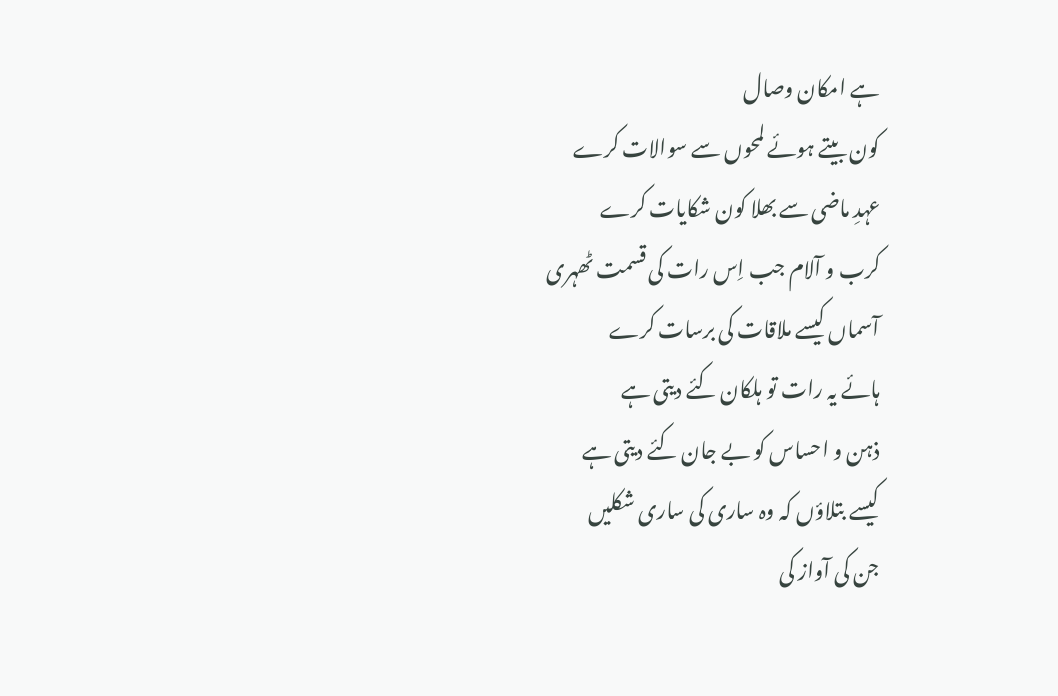ہے امکان وصال
کون بیتے ہوئے لمحوں سے سوالات کرے
عہدِ ماضی سے بھلا کون شکایات کرے
کرب و آلام جب اِس رات کی قسمت ٹھہری
آسماں کیسے ملاقات کی برسات کرے
ہائے یہ رات تو ہلکان کئے دیتی ہے
ذہن و احساس کو بے جان کئے دیتی ہے
کیسے بتلاؤں کہ وہ ساری کی ساری شکلیں
جن کی آواز کی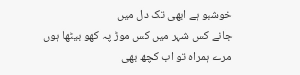خوشبو ہے ابھی تک دل میں
جانے کس شہر میں کس موڑ پہ کھو بیٹھا ہوں
مرے ہمراہ تو اب کچھ بھی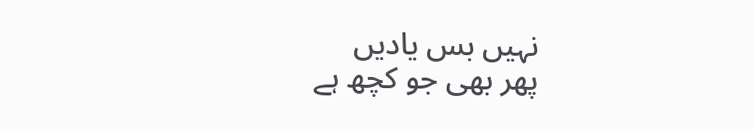نہیں بس یادیں
پھر بھی جو کچھ ہے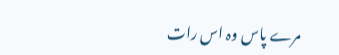مرے پاس وہ اس رات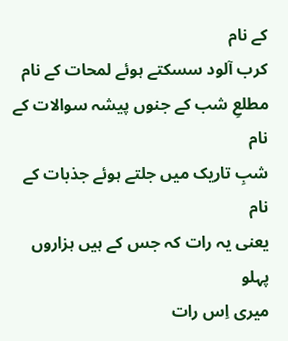کے نام
کرب آلود سسکتے ہوئے لمحات کے نام
مطلعِ شب کے جنوں پیشہ سوالات کے نام
شبِ تاریک میں جلتے ہوئے جذبات کے نام
یعنی یہ رات کہ جس کے ہیں ہزاروں پہلو
میری اِس رات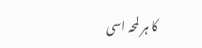کا ہر لمحہ اسی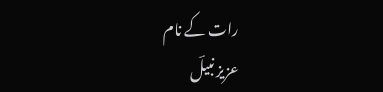رات کے نام
عزیز نبیلؔ